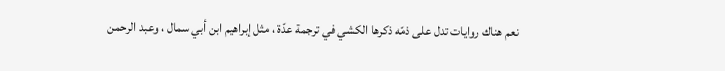نعم هناك روايات تدل على ذمّه ذكرها الكشي في ترجمة عدّة ، مثل إبراهيم ابن أبي سمال ، وعبد الرحمن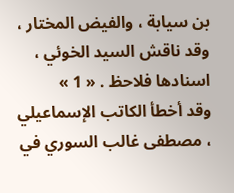بن سيابة ، والفيض المختار ، وقد ناقش السيد الخوئي ، اسنادها فلاحظ . « 1 »
وقد أخطأ الكاتب الإسماعيلي ، مصطفى غالب السوري في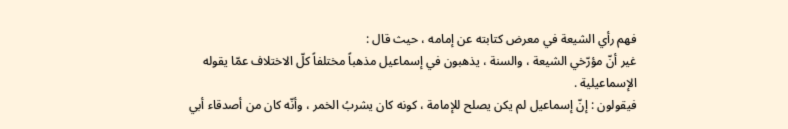فهم رأي الشيعة في معرض كتابته عن إمامه ، حيث قال :
غير أنّ مؤرّخي الشيعة ، والسنة ، يذهبون في إسماعيل مذهباً مختلفاً كلّ الاختلاف عمّا يقوله الإسماعيلية .
فيقولون : إنّ إسماعيل لم يكن يصلح للإمامة ، كونه كان يشربُ الخمر ، وأنّه كان من أصدقاء أبي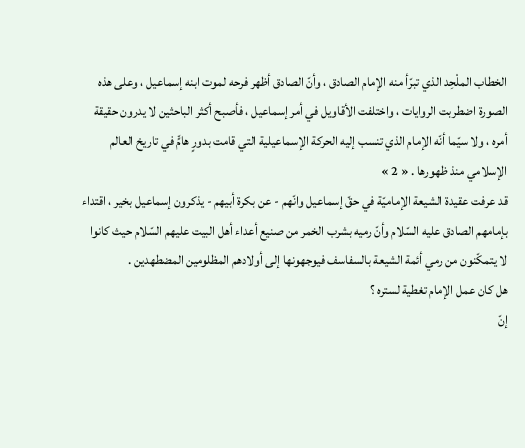الخطاب الملْحِد الذي تبرّأ منه الإمام الصادق ، وأنّ الصادق أظهر فرحه لموت ابنه إسماعيل ، وعلى هذه الصورة اضطربت الروايات ، واختلفت الأقاويل في أمر إسماعيل ، فأصبح أكثر الباحثين لا يدرون حقيقة أمره ، ولا سيّما أنّه الإمام الذي تنسب إليه الحركة الإسماعيلية التي قامت بدورٍ هامٍّ في تاريخ العالم الإسلامي منذ ظهورها . « 2 »
قد عرفت عقيدة الشيعة الإماميّة في حقّ إسماعيل وانّهم - عن بكرة أبيهم - يذكرون إسماعيل بخير ، اقتداء بإمامهم الصادق عليه السّلام وأنّ رميه بشرب الخمر من صنيع أعداء أهل البيت عليهم السّلام حيث كانوا لا يتمكّنون من رمي أئمة الشيعة بالسفاسف فيوجهونها إلى أولادهم المظلومين المضطهدين .
هل كان عمل الإمام تغطية لستره ؟
إنّ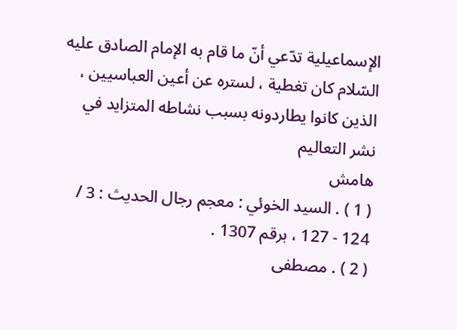الإسماعيلية تدّعي أنّ ما قام به الإمام الصادق عليه السّلام كان تغطية ، لستره عن أعين العباسيين ، الذين كانوا يطاردونه بسبب نشاطه المتزايد في نشر التعاليم
هامش
( 1 ) . السيد الخوئي : معجم رجال الحديث : 3 / 124 - 127 ، برقم 1307 .
( 2 ) . مصطفى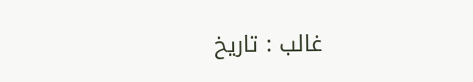غالب : تاريخ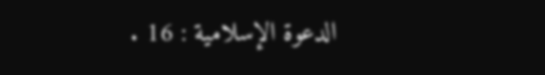الدعوة الإسلامية : 16 .